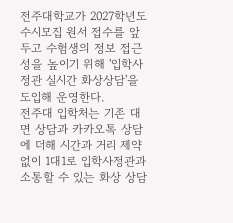전주대학교가 2027학년도 수시모집 원서 접수를 앞두고 수험생의 정보 접근성을 높이기 위해 '입학사정관 실시간 화상상담'을 도입해 운영한다.
전주대 입학처는 기존 대면 상담과 카카오톡 상담에 더해 시간과 거리 제약 없이 1대1로 입학사정관과 소통할 수 있는 화상 상담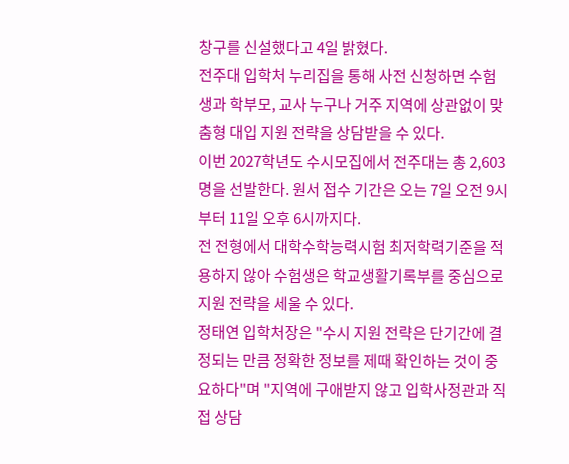창구를 신설했다고 4일 밝혔다.
전주대 입학처 누리집을 통해 사전 신청하면 수험생과 학부모, 교사 누구나 거주 지역에 상관없이 맞춤형 대입 지원 전략을 상담받을 수 있다.
이번 2027학년도 수시모집에서 전주대는 총 2,603명을 선발한다. 원서 접수 기간은 오는 7일 오전 9시부터 11일 오후 6시까지다.
전 전형에서 대학수학능력시험 최저학력기준을 적용하지 않아 수험생은 학교생활기록부를 중심으로 지원 전략을 세울 수 있다.
정태연 입학처장은 "수시 지원 전략은 단기간에 결정되는 만큼 정확한 정보를 제때 확인하는 것이 중요하다"며 "지역에 구애받지 않고 입학사정관과 직접 상담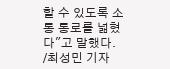할 수 있도록 소통 통로를 넓혔다"고 말했다.
/최성민 기자